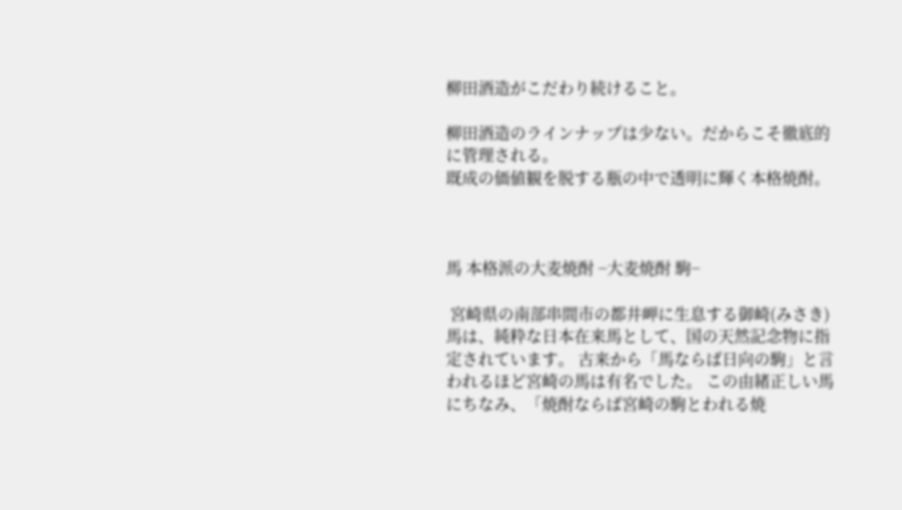柳田酒造がこだわり続けること。

柳田酒造のラインナップは少ない。だからこそ徹底的に管理される。
既成の価値観を脱する瓶の中で透明に輝く本格焼酎。



馬 本格派の大麦焼酎 −大麦焼酎 駒−

 宮崎県の南部串間市の都井岬に生息する御崎(みさき)馬は、純粋な日本在来馬として、国の天然記念物に指定されています。 古来から「馬ならば日向の駒」と言われるほど宮崎の馬は有名でした。 この由緒正しい馬にちなみ、「焼酎ならば宮崎の駒とわれる焼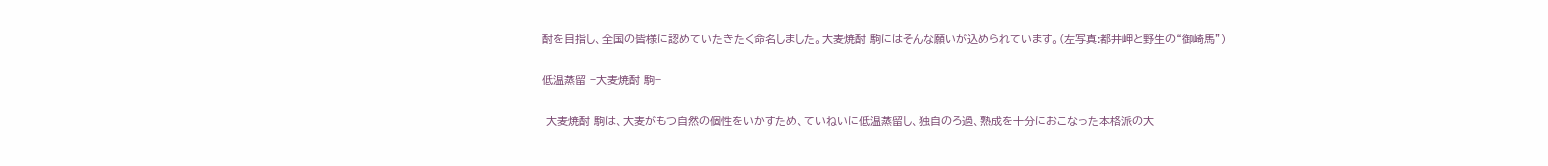酎を目指し、全国の皆様に認めていたきたく命名しました。大麦焼酎 駒にはそんな願いが込められています。(左写真:都井岬と野生の“御崎馬”)

低温蒸留 −大麦焼酎 駒−

 大麦焼酎 駒は、大麦がもつ自然の個性をいかすため、ていねいに低温蒸留し、独自のろ過、熟成を十分におこなった本格派の大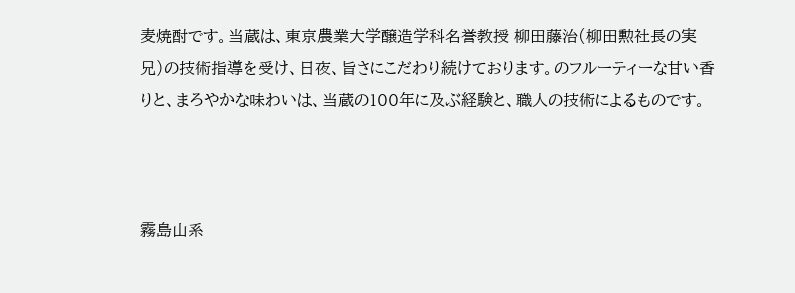麦焼酎です。当蔵は、東京農業大学醸造学科名誉教授 柳田藤治(柳田勲社長の実兄)の技術指導を受け、日夜、旨さにこだわり続けております。のフルーティーな甘い香りと、まろやかな味わいは、当蔵の100年に及ぶ経験と、職人の技術によるものです。



霧島山系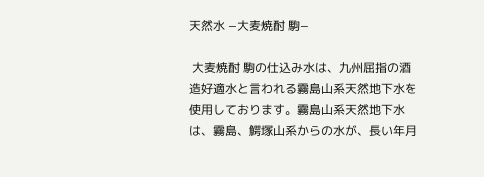天然水 −大麦焼酎 駒−

 大麦焼酎 駒の仕込み水は、九州屈指の酒造好適水と言われる霧島山系天然地下水を使用しております。霧島山系天然地下水は、霧島、鰐塚山系からの水が、長い年月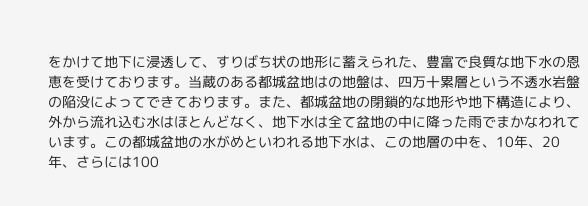をかけて地下に浸透して、すりばち状の地形に蓄えられた、豊富で良質な地下水の恩恵を受けております。当蔵のある都城盆地はの地盤は、四万十累層という不透水岩盤の陥没によってできております。また、都城盆地の閉鎖的な地形や地下構造により、外から流れ込む水はほとんどなく、地下水は全て盆地の中に降った雨でまかなわれています。この都城盆地の水がめといわれる地下水は、この地層の中を、10年、20年、さらには100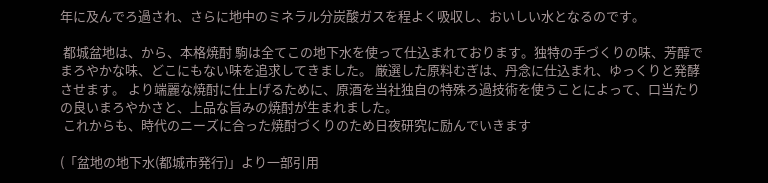年に及んでろ過され、さらに地中のミネラル分炭酸ガスを程よく吸収し、おいしい水となるのです。

 都城盆地は、から、本格焼酎 駒は全てこの地下水を使って仕込まれております。独特の手づくりの味、芳醇でまろやかな味、どこにもない味を追求してきました。 厳選した原料むぎは、丹念に仕込まれ、ゆっくりと発酵させます。 より端麗な焼酎に仕上げるために、原酒を当社独自の特殊ろ過技術を使うことによって、口当たりの良いまろやかさと、上品な旨みの焼酎が生まれました。
 これからも、時代のニーズに合った焼酎づくりのため日夜研究に励んでいきます

(「盆地の地下水(都城市発行)」より一部引用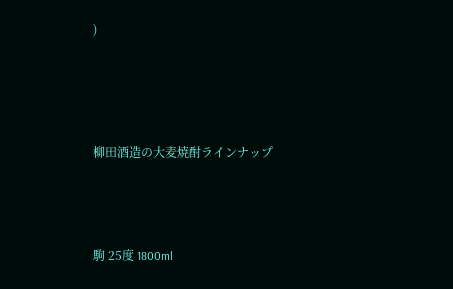)





柳田酒造の大麦焼酎ラインナップ




駒 25度 1800ml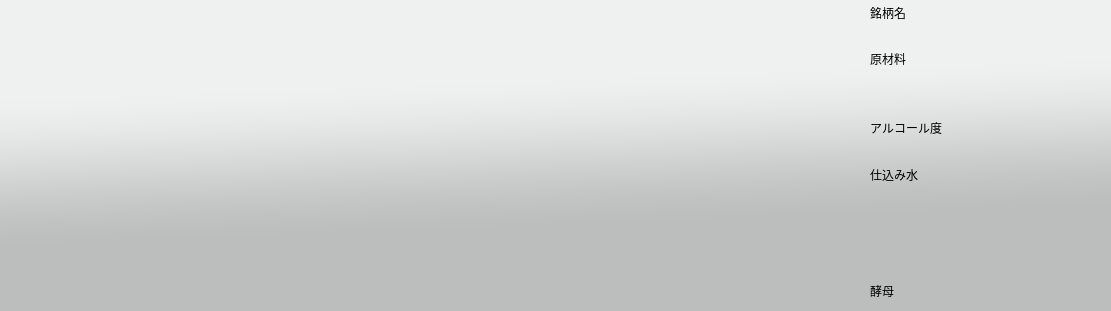銘柄名

原材料


アルコール度

仕込み水




酵母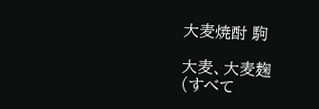大麦焼酎 駒

大麦、大麦麹
(すべて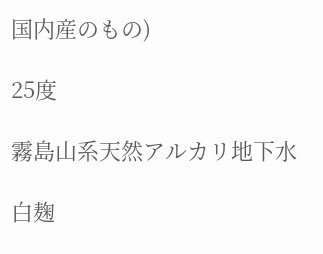国内産のもの)

25度

霧島山系天然アルカリ地下水

白麹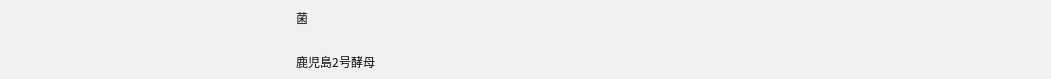菌

鹿児島2号酵母